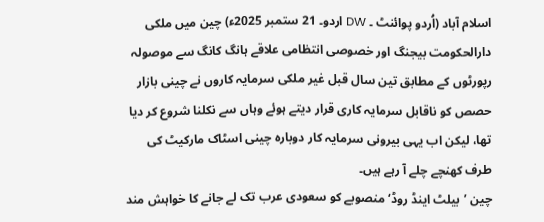اسلام آباد (اُردو پوائنٹ ۔ DW اردو۔ 21 ستمبر 2025ء) چین میں ملکی دارالحکومت بیجنگ اور خصوصی انتظامی علاقے ہانگ کانگ سے موصولہ رپورٹوں کے مطابق تین سال قبل غیر ملکی سرمایہ کاروں نے چینی بازار حصص کو ناقابل سرمایہ کاری قرار دیتے ہوئے وہاں سے نکلنا شروع کر دیا تھا، لیکن اب یہی بیرونی سرمایہ کار دوبارہ چینی اسٹاک مارکیٹ کی طرف کھنچے چلے آ رہے ہیں۔
چین ’بیلٹ اینڈ روڈ‘ منصوبے کو سعودی عرب تک لے جانے کا خواہش مند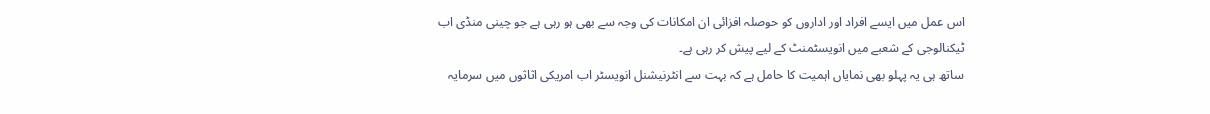اس عمل میں ایسے افراد اور اداروں کو حوصلہ افزائی ان امکانات کی وجہ سے بھی ہو رہی ہے جو چینی منڈی اب ٹیکنالوجی کے شعبے میں انویسٹمنٹ کے لیے پیش کر رہی ہے۔
ساتھ ہی یہ پہلو بھی نمایاں اہمیت کا حامل ہے کہ بہت سے انٹرنیشنل انویسٹر اب امریکی اثاثوں میں سرمایہ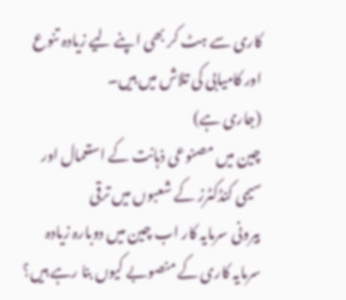کاری سے ہٹ کر بھی اپنے لیے زیادہ تنوع اور کامیابی کی تلاش میں ہیں۔
(جاری ہے)
چین میں مصنوعی ذہانت کے استعمال اور سیمی کنڈکٹرز کے شعبوں میں ترقی
بیرونی سرمایہ کار اب چین میں دوبارہ زیادہ سرمایہ کاری کے منصوبے کیوں بنا رہے ہیں؟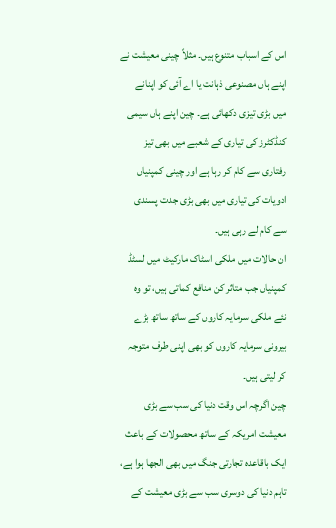اس کے اسباب متنوع ہیں۔ مثلاً چینی معیشت نے اپنے ہاں مصنوعی ذہانت یا اے آئی کو اپنانے میں بڑی تیزی دکھائی ہے۔ چین اپنے ہاں سیمی کنڈکٹرز کی تیاری کے شعبے میں بھی تیز رفتاری سے کام کر رہا ہے اور چینی کمپنیاں ادویات کی تیاری میں بھی بڑی جدت پسندی سے کام لے رہی ہیں۔
ان حالات میں ملکی اسٹاک مارکیٹ میں لسٹڈ کمپنیاں جب متاثر کن منافع کماتی ہیں، تو وہ نئے ملکی سرمایہ کاروں کے ساتھ ساتھ بڑے بیرونی سرمایہ کاروں کو بھی اپنی طرف متوجہ کر لیتی ہیں۔
چین اگرچہ اس وقت دنیا کی سب سے بڑی معیشت امریکہ کے ساتھ محصولات کے باعث ایک باقاعدہ تجارتی جنگ میں بھی الجھا ہوا ہے، تاہم دنیا کی دوسری سب سے بڑی معیشت کے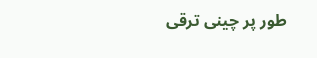طور پر چینی ترقی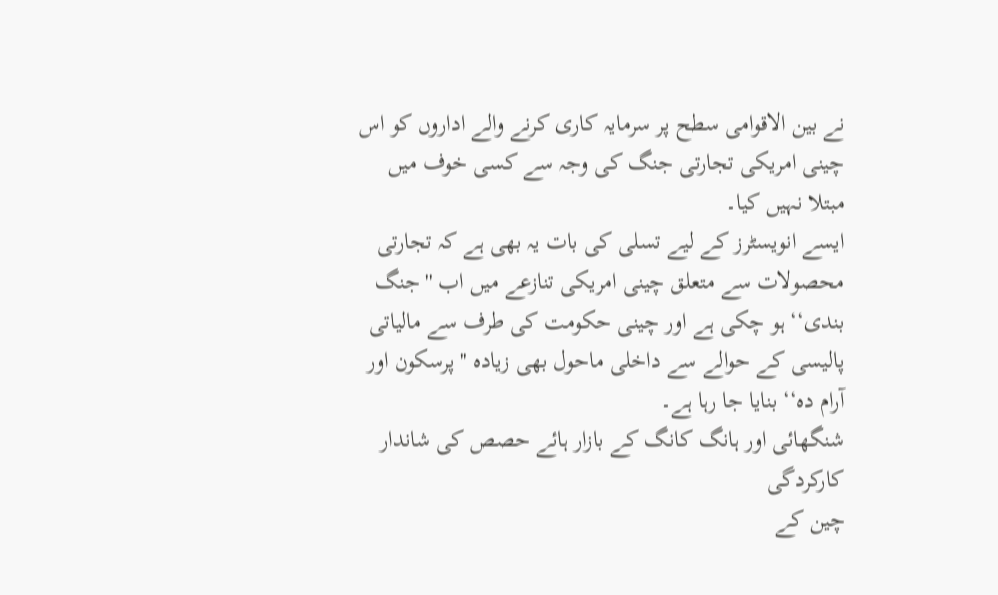نے بین الاقوامی سطح پر سرمایہ کاری کرنے والے اداروں کو اس چینی امریکی تجارتی جنگ کی وجہ سے کسی خوف میں مبتلا نہیں کیا۔
ایسے انویسٹرز کے لیے تسلی کی بات یہ بھی ہے کہ تجارتی محصولات سے متعلق چینی امریکی تنازعے میں اب ''جنگ بندی‘‘ ہو چکی ہے اور چینی حکومت کی طرف سے مالیاتی پالیسی کے حوالے سے داخلی ماحول بھی زیادہ ''پرسکون اور آرام دہ‘‘ بنایا جا رہا ہے۔
شنگھائی اور ہانگ کانگ کے بازار ہائے حصص کی شاندار کارکردگی
چین کے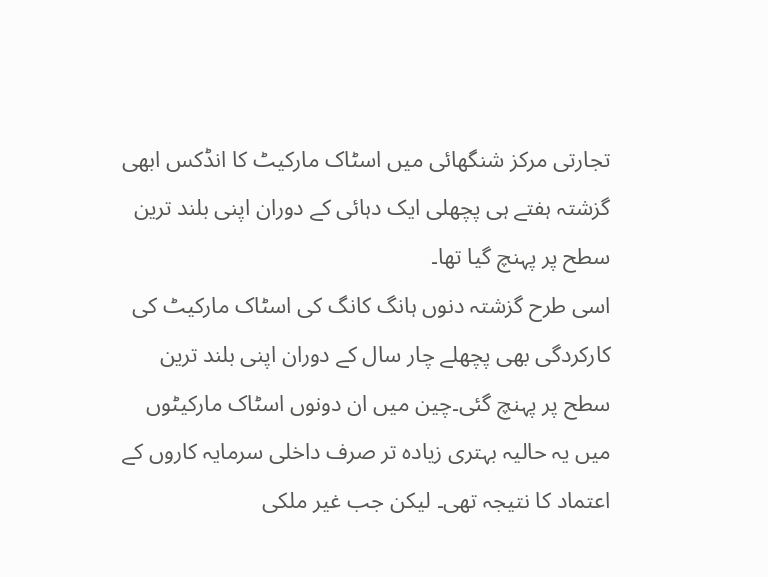تجارتی مرکز شنگھائی میں اسٹاک مارکیٹ کا انڈکس ابھی گزشتہ ہفتے ہی پچھلی ایک دہائی کے دوران اپنی بلند ترین سطح پر پہنچ گیا تھا۔
اسی طرح گزشتہ دنوں ہانگ کانگ کی اسٹاک مارکیٹ کی کارکردگی بھی پچھلے چار سال کے دوران اپنی بلند ترین سطح پر پہنچ گئی۔چین میں ان دونوں اسٹاک مارکیٹوں میں یہ حالیہ بہتری زیادہ تر صرف داخلی سرمایہ کاروں کے اعتماد کا نتیجہ تھی۔ لیکن جب غیر ملکی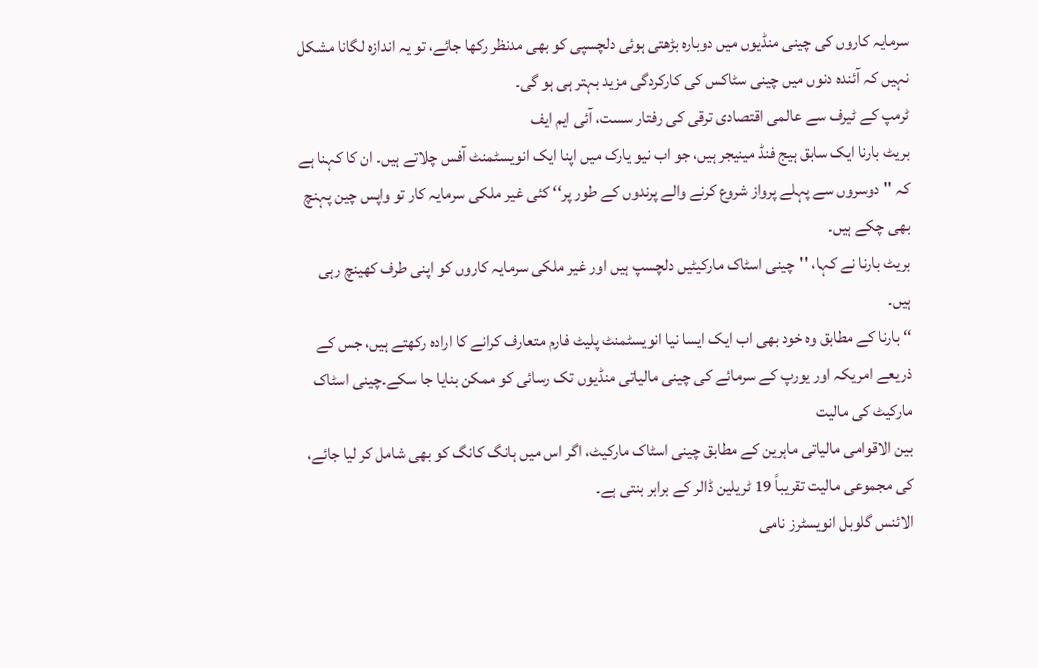سرمایہ کاروں کی چینی منڈیوں میں دوبارہ بڑھتی ہوئی دلچسپی کو بھی مدنظر رکھا جائے، تو یہ اندازہ لگانا مشکل نہیں کہ آئندہ دنوں میں چینی سٹاکس کی کارکردگی مزید بہتر ہی ہو گی۔
ٹرمپ کے ٹیرف سے عالمی اقتصادی ترقی کی رفتار سست، آئی ایم ایف
بریٹ بارنا ایک سابق ہیج فنڈ مینیجر ہیں، جو اب نیو یارک میں اپنا ایک انویسٹمنٹ آفس چلاتے ہیں۔ ان کا کہنا ہے کہ ''دوسروں سے پہلے پرواز شروع کرنے والے پرندوں کے طور پر‘‘ کئی غیر ملکی سرمایہ کار تو واپس چین پہنچ بھی چکے ہیں۔
بریٹ بارنا نے کہا، ''چینی اسٹاک مارکیٹیں دلچسپ ہیں اور غیر ملکی سرمایہ کاروں کو اپنی طرف کھینچ رہی ہیں۔
‘‘ بارنا کے مطابق وہ خود بھی اب ایک ایسا نیا انویسٹمنٹ پلیٹ فارم متعارف کرانے کا ارادہ رکھتے ہیں، جس کے ذریعے امریکہ اور یورپ کے سرمائے کی چینی مالیاتی منڈیوں تک رسائی کو ممکن بنایا جا سکے۔چینی اسٹاک مارکیٹ کی مالیت
بین الاقوامی مالیاتی ماہرین کے مطابق چینی اسٹاک مارکیٹ، اگر اس میں ہانگ کانگ کو بھی شامل کر لیا جائے، کی مجموعی مالیت تقریباً 19 ٹریلین ڈالر کے برابر بنتی ہے۔
الائنس گلوبل انویسٹرز نامی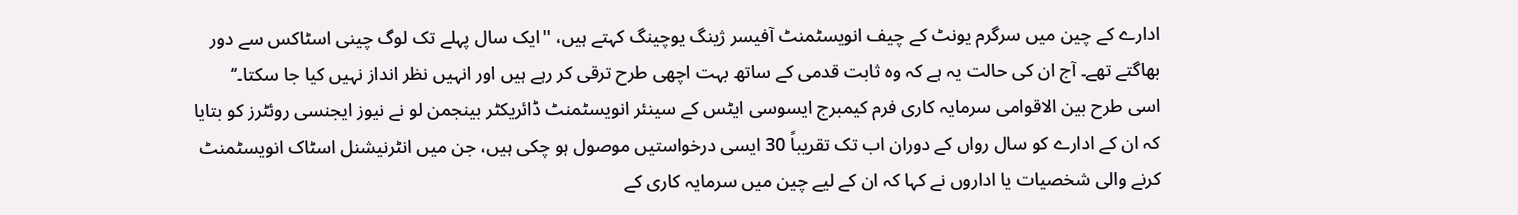ادارے کے چین میں سرگرم یونٹ کے چیف انویسٹمنٹ آفیسر ژینگ یوچینگ کہتے ہیں، ''ایک سال پہلے تک لوگ چینی اسٹاکس سے دور بھاگتے تھے۔ آج ان کی حالت یہ ہے کہ وہ ثابت قدمی کے ساتھ بہت اچھی طرح ترقی کر رہے ہیں اور انہیں نظر انداز نہیں کیا جا سکتا۔‘‘
اسی طرح بین الاقوامی سرمایہ کاری فرم کیمبرج ایسوسی ایٹس کے سینئر انویسٹمنٹ ڈائریکٹر بینجمن لو نے نیوز ایجنسی روئٹرز کو بتایا کہ ان کے ادارے کو سال رواں کے دوران اب تک تقریباً 30 ایسی درخواستیں موصول ہو چکی ہیں، جن میں انٹرنیشنل اسٹاک انویسٹمنٹ کرنے والی شخصیات یا اداروں نے کہا کہ ان کے لیے چین میں سرمایہ کاری کے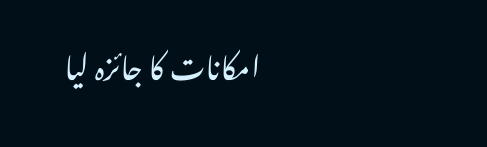امکانات کا جائزہ لیا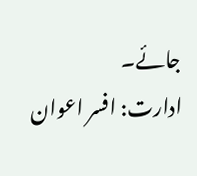جائے۔
ادارت: افسر اعوان